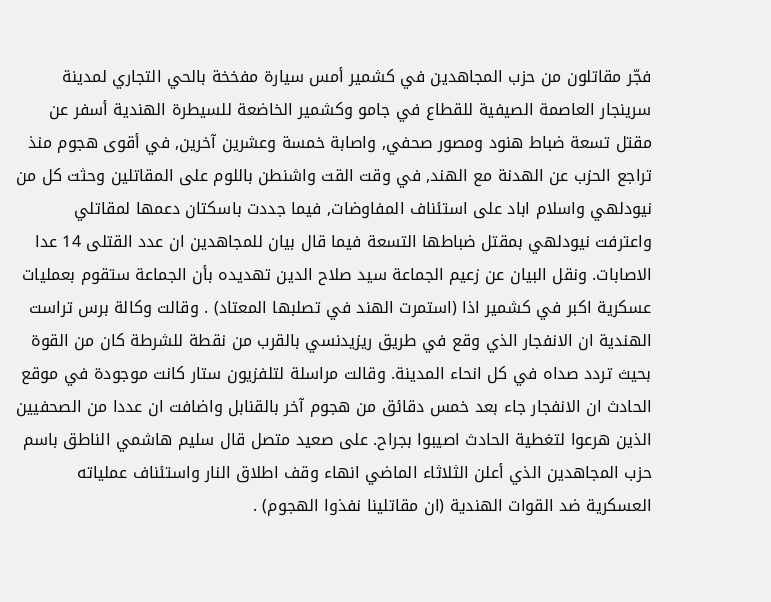فجّر مقاتلون من حزب المجاهدين في كشمير أمس سيارة مفخخة بالحي التجاري لمدينة سرينجار العاصمة الصيفية للقطاع في جامو وكشمير الخاضعة للسيطرة الهندية أسفر عن مقتل تسعة ضباط هنود ومصور صحفي, واصابة خمسة وعشرين آخرين, في أقوى هجوم منذ تراجع الحزب عن الهدنة مع الهند, في وقت القت واشنطن باللوم على المقاتلين وحثت كل من نيودلهي واسلام اباد على استئناف المفاوضات, فيما جددت باسكتان دعمها لمقاتلي واعترفت نيودلهي بمقتل ضباطها التسعة فيما قال بيان للمجاهدين ان عدد القتلى 14 عدا الاصابات. ونقل البيان عن زعيم الجماعة سيد صلاح الدين تهديده بأن الجماعة ستقوم بعمليات عسكرية اكبر في كشمير اذا (استمرت الهند في تصلبها المعتاد) . وقالت وكالة برس تراست الهندية ان الانفجار الذي وقع في طريق ريزيدنسي بالقرب من نقطة للشرطة كان من القوة بحيث تردد صداه في كل انحاء المدينة. وقالت مراسلة لتلفزيون ستار كانت موجودة في موقع الحادث ان الانفجار جاء بعد خمس دقائق من هجوم آخر بالقنابل واضافت ان عددا من الصحفيين الذين هرعوا لتغطية الحادث اصيبوا بجراح. على صعيد متصل قال سليم هاشمي الناطق باسم حزب المجاهدين الذي أعلن الثلاثاء الماضي انهاء وقف اطلاق النار واستئناف عملياته العسكرية ضد القوات الهندية (ان مقاتلينا نفذوا الهجوم) .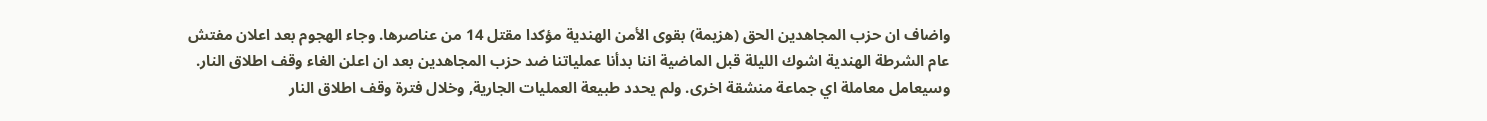واضاف ان حزب المجاهدين الحق (هزيمة) بقوى الأمن الهندية مؤكدا مقتل 14 من عناصرها. وجاء الهجوم بعد اعلان مفتش عام الشرطة الهندية اشوك الليلة قبل الماضية اننا بدأنا عملياتنا ضد حزب المجاهدين بعد ان اعلن الغاء وقف اطلاق النار. وسيعامل معاملة اي جماعة منشقة اخرى. ولم يحدد طبيعة العمليات الجارية, وخلال فترة وقف اطلاق النار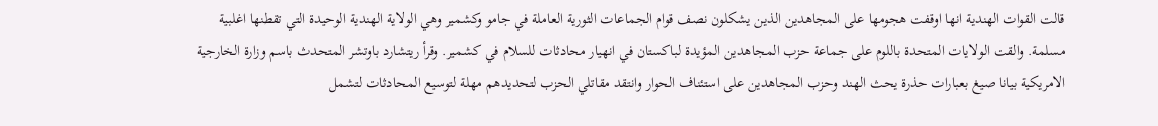قالت القوات الهندية انها اوقفت هجومها على المجاهدين الذين يشكلون نصف قوام الجماعات الثورية العاملة في جامو وكشمير وهي الولاية الهندية الوحيدة التي تقطنها اغلبية مسلمة. والقت الولايات المتحدة باللوم على جماعة حزب المجاهدين المؤيدة لباكستان في انهيار محادثات للسلام في كشمير. وقرأ ريتشارد باوتشر المتحدث باسم وزارة الخارجية الامريكية بيانا صيغ بعبارات حذرة يحث الهند وحزب المجاهدين على استئناف الحوار وانتقد مقاتلي الحزب لتحديدهم مهلة لتوسيع المحادثات لتشمل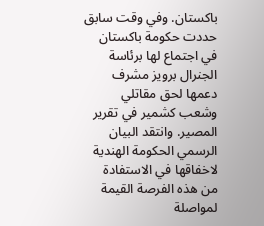باكستان. وفي وقت سابق حددت حكومة باكستان في اجتماع لها برئاسة الجنرال برويز مشرف دعمها لحق مقاتلي وشعب كشمير في تقرير المصير. وانتقد البيان الرسمي الحكومة الهندية لاخفاقها في الاستفادة من هذه الفرصة القيمة لمواصلة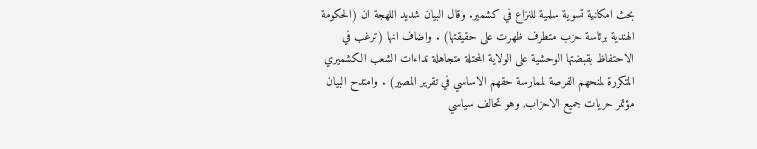بحث امكانية تسوية سلمية للنزاع في كشمير. وقال البيان شديد اللهجة ان (الحكومة الهندية برئاسة حزب متطرف ظهرت على حقيقتها) . واضاف انها (ترغب في الاحتفاظ بقبضتها الوحشية على الولاية المحتلة متجاهلة نداءات الشعب الكشميري المتكررة لمنحهم الفرصة لممارسة حقهم الاساسي في تقرير المصير) . وامتدح البيان مؤتمر حريات جميع الاحزاب, وهو تحالف سياسي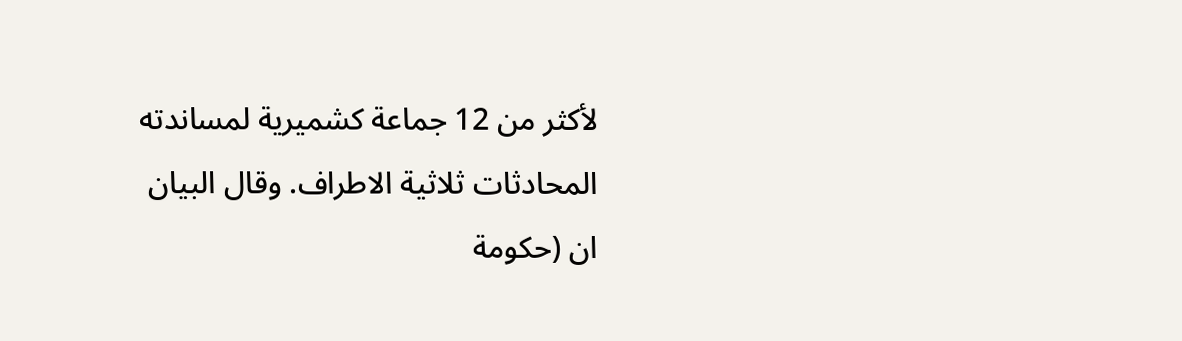لأكثر من 12 جماعة كشميرية لمساندته المحادثات ثلاثية الاطراف. وقال البيان ان (حكومة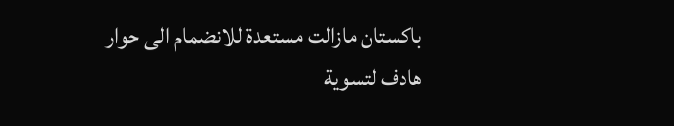باكستان مازالت مستعدة للانضمام الى حوار هادف لتسوية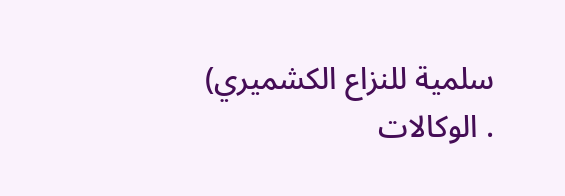سلمية للنزاع الكشميري) . الوكالات